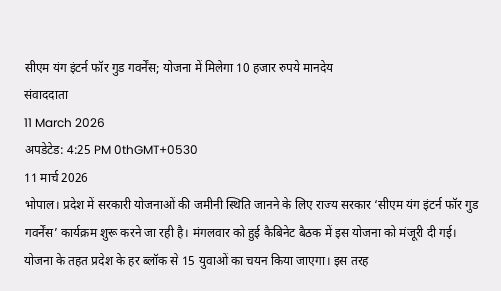सीएम यंग इंटर्न फॉर गुड गवर्नेंस; योजना में मिलेगा 10 हजार रुपये मानदेय
संवाददाता
11 March 2026
अपडेटेड: 4:25 PM 0thGMT+0530
11 मार्च 2026
भोपाल। प्रदेश में सरकारी योजनाओं की जमीनी स्थिति जानने के लिए राज्य सरकार ‘सीएम यंग इंटर्न फॉर गुड गवर्नेंस’ कार्यक्रम शुरू करने जा रही है। मंगलवार को हुई कैबिनेट बैठक में इस योजना को मंजूरी दी गई।
योजना के तहत प्रदेश के हर ब्लॉक से 15 युवाओं का चयन किया जाएगा। इस तरह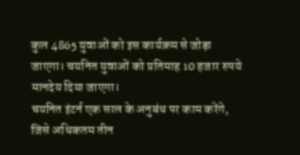कुल 4865 युवाओं को इस कार्यक्रम से जोड़ा जाएगा। चयनित युवाओं को प्रतिमाह 10 हजार रुपये मानदेय दिया जाएगा।
चयनित इंटर्न एक साल के अनुबंध पर काम करेंगे, जिसे अधिकतम तीन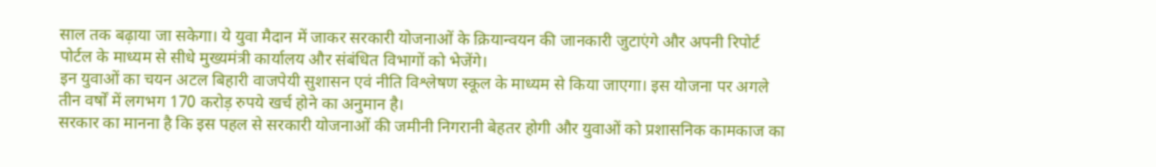साल तक बढ़ाया जा सकेगा। ये युवा मैदान में जाकर सरकारी योजनाओं के क्रियान्वयन की जानकारी जुटाएंगे और अपनी रिपोर्ट पोर्टल के माध्यम से सीधे मुख्यमंत्री कार्यालय और संबंधित विभागों को भेजेंगे।
इन युवाओं का चयन अटल बिहारी वाजपेयी सुशासन एवं नीति विश्लेषण स्कूल के माध्यम से किया जाएगा। इस योजना पर अगले तीन वर्षों में लगभग 170 करोड़ रुपये खर्च होने का अनुमान है।
सरकार का मानना है कि इस पहल से सरकारी योजनाओं की जमीनी निगरानी बेहतर होगी और युवाओं को प्रशासनिक कामकाज का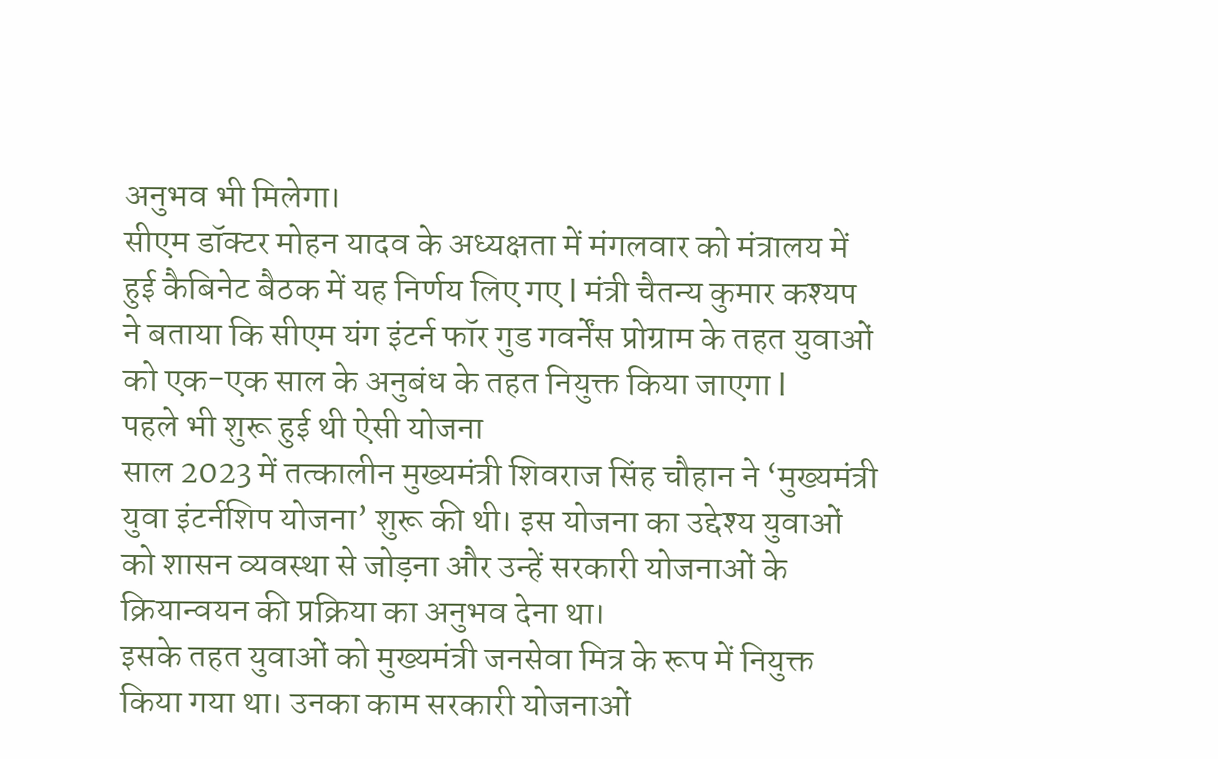अनुभव भी मिलेगा।
सीएम डॉक्टर मोहन यादव के अध्यक्षता में मंगलवार को मंत्रालय में हुई कैबिनेट बैठक में यह निर्णय लिए गए l मंत्री चैतन्य कुमार कश्यप ने बताया कि सीएम यंग इंटर्न फॉर गुड गवर्नेंस प्रोग्राम के तहत युवाओं को एक-एक साल के अनुबंध के तहत नियुक्त किया जाएगा l
पहले भी शुरू हुई थी ऐसी योजना
साल 2023 में तत्कालीन मुख्यमंत्री शिवराज सिंह चौहान ने ‘मुख्यमंत्री युवा इंटर्नशिप योजना’ शुरू की थी। इस योजना का उद्देश्य युवाओं को शासन व्यवस्था से जोड़ना और उन्हें सरकारी योजनाओं के क्रियान्वयन की प्रक्रिया का अनुभव देना था।
इसके तहत युवाओं को मुख्यमंत्री जनसेवा मित्र के रूप में नियुक्त किया गया था। उनका काम सरकारी योजनाओं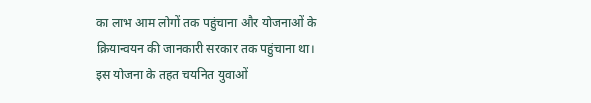का लाभ आम लोगों तक पहुंचाना और योजनाओं के क्रियान्वयन की जानकारी सरकार तक पहुंचाना था।
इस योजना के तहत चयनित युवाओं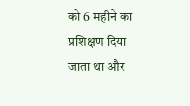को 6 महीने का प्रशिक्षण दिया जाता था और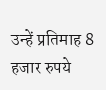उन्हें प्रतिमाह 8 हजार रुपये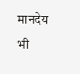मानदेय भी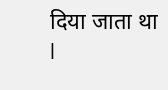दिया जाता था l